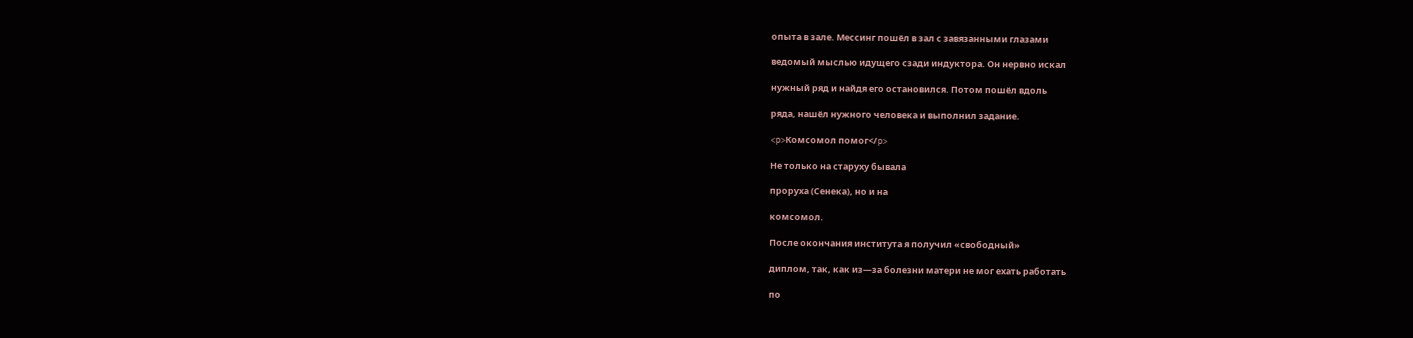опыта в зале. Мессинг пошёл в зал с завязанными глазами

ведомый мыслью идущего сзади индуктора. Он нервно искал

нужный ряд и найдя его остановился. Потом пошёл вдоль

ряда, нашёл нужного человека и выполнил задание.

<p>Комсомол помог</p>

Не только на старуху бывала

проруха (Сенека), но и на

комсомол.

После окончания института я получил «свободный»

диплом, так, как из—за болезни матери не мог ехать работать

по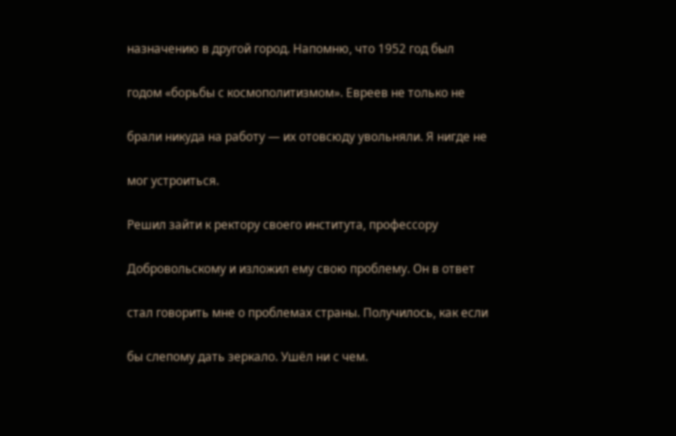назначению в другой город. Напомню, что 1952 год был

годом «борьбы с космополитизмом». Евреев не только не

брали никуда на работу — их отовсюду увольняли. Я нигде не

мог устроиться.

Решил зайти к ректору своего института, профессору

Добровольскому и изложил ему свою проблему. Он в ответ

стал говорить мне о проблемах страны. Получилось, как если

бы слепому дать зеркало. Ушёл ни с чем.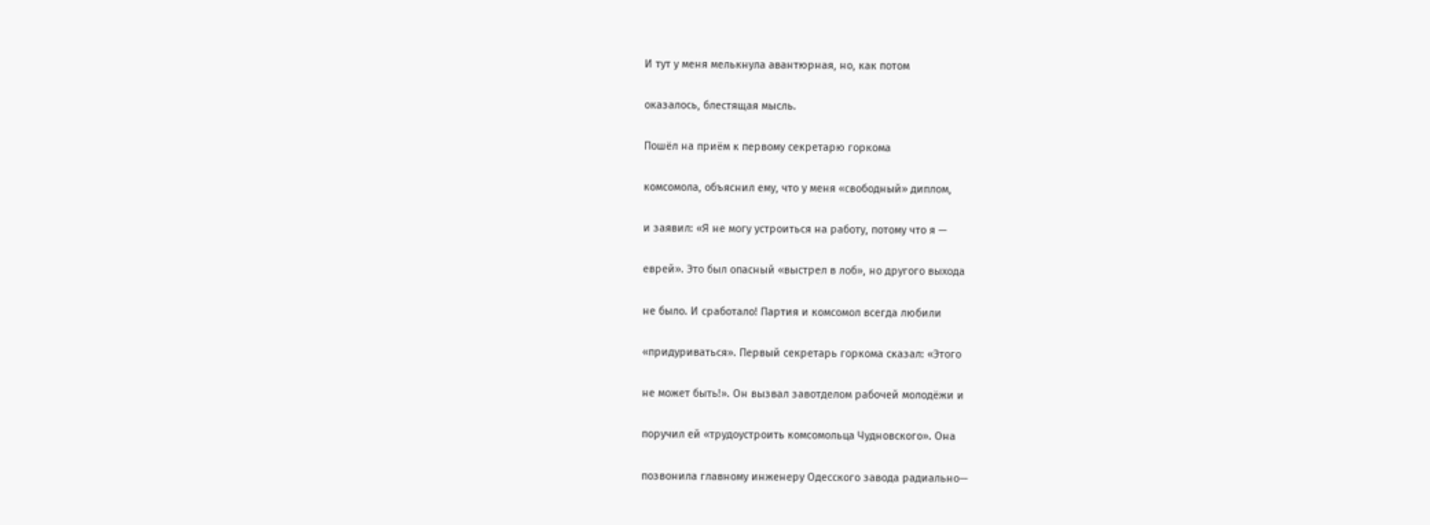И тут у меня мелькнула авантюрная, но, как потом

оказалось, блестящая мысль.

Пошёл на приём к первому секретарю горкома

комсомола, объяснил ему, что у меня «свободный» диплом,

и заявил: «Я не могу устроиться на работу, потому что я —

еврей». Это был опасный «выстрел в лоб», но другого выхода

не было. И сработало! Партия и комсомол всегда любили

«придуриваться». Первый секретарь горкома сказал: «Этого

не может быть!». Он вызвал завотделом рабочей молодёжи и

поручил ей «трудоустроить комсомольца Чудновского». Она

позвонила главному инженеру Одесского завода радиально—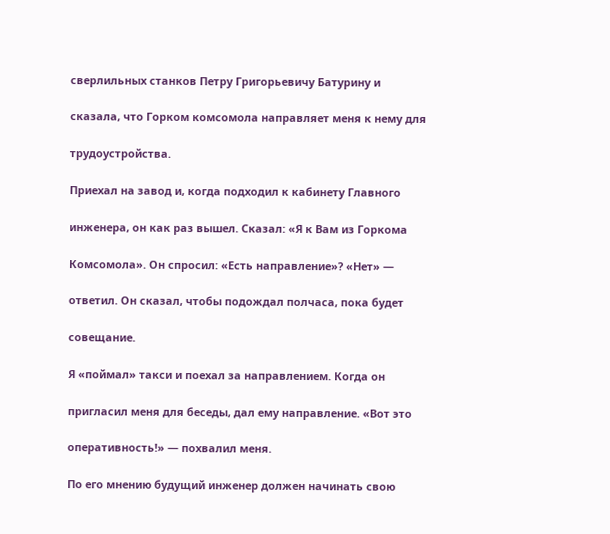сверлильных станков Петру Григорьевичу Батурину и

сказала, что Горком комсомола направляет меня к нему для

трудоустройства.

Приехал на завод и, когда подходил к кабинету Главного

инженера, он как раз вышел. Сказал: «Я к Вам из Горкома

Комсомола». Он спросил: «Есть направление»? «Нет» —

ответил. Он сказал, чтобы подождал полчаса, пока будет

совещание.

Я «поймал» такси и поехал за направлением. Когда он

пригласил меня для беседы, дал ему направление. «Вот это

оперативность!» — похвалил меня.

По его мнению будущий инженер должен начинать свою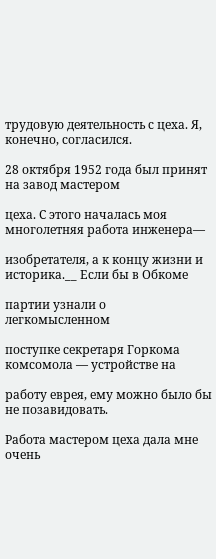трудовую деятельность с цеха. Я, конечно, согласился.

28 октября 1952 года был принят на завод мастером

цеха. С этого началась моя многолетняя работа инженера—

изобретателя, а к концу жизни и историка.__ Если бы в Обкоме

партии узнали о легкомысленном

поступке секретаря Горкома комсомола — устройстве на

работу еврея, ему можно было бы не позавидовать.

Работа мастером цеха дала мне очень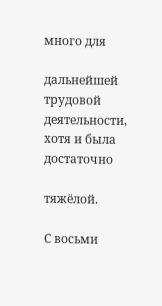много для

дальнейшей трудовой деятельности, хотя и была достаточно

тяжёлой.

С восьми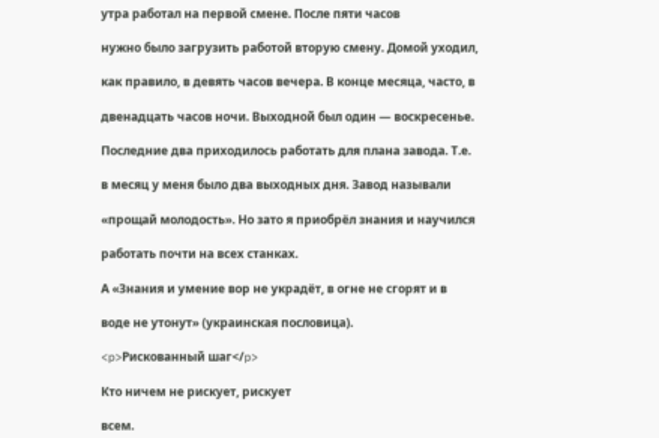утра работал на первой смене. После пяти часов

нужно было загрузить работой вторую смену. Домой уходил,

как правило, в девять часов вечера. В конце месяца, часто, в

двенадцать часов ночи. Выходной был один — воскресенье.

Последние два приходилось работать для плана завода. Т.е.

в месяц у меня было два выходных дня. Завод называли

«прощай молодость». Но зато я приобрёл знания и научился

работать почти на всех станках.

А «Знания и умение вор не украдёт, в огне не сгорят и в

воде не утонут» (украинская пословица).

<p>Рискованный шаг</p>

Кто ничем не рискует, рискует

всем.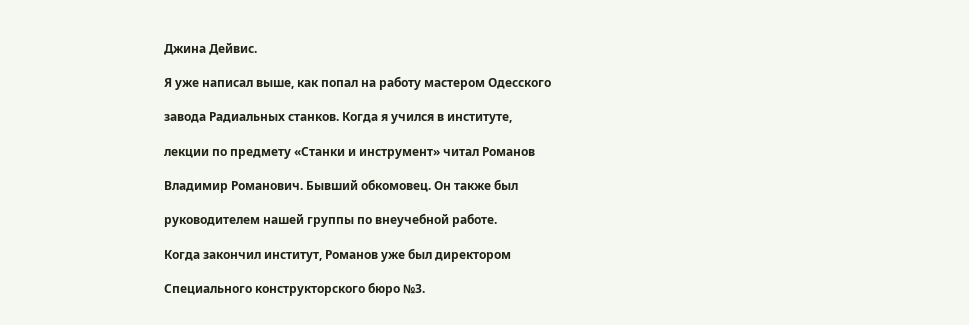Джина Дейвис.

Я уже написал выше, как попал на работу мастером Одесского

завода Радиальных станков. Когда я учился в институте,

лекции по предмету «Станки и инструмент» читал Романов

Владимир Романович. Бывший обкомовец. Он также был

руководителем нашей группы по внеучебной работе.

Когда закончил институт, Романов уже был директором

Специального конструкторского бюро №3.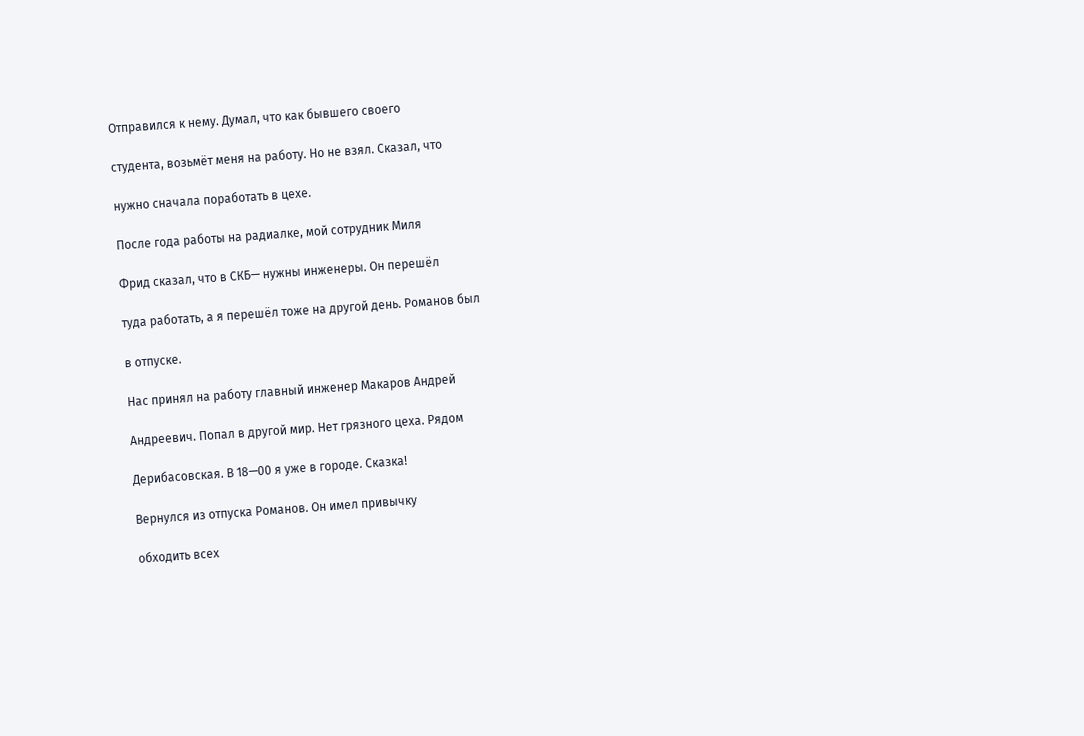Отправился к нему. Думал, что как бывшего своего

студента, возьмёт меня на работу. Но не взял. Сказал, что

нужно сначала поработать в цехе.

После года работы на радиалке, мой сотрудник Миля

Фрид сказал, что в СКБ— нужны инженеры. Он перешёл

туда работать, а я перешёл тоже на другой день. Романов был

в отпуске.

Нас принял на работу главный инженер Макаров Андрей

Андреевич. Попал в другой мир. Нет грязного цеха. Рядом

Дерибасовская. В 18—00 я уже в городе. Сказка!

Вернулся из отпуска Романов. Он имел привычку

обходить всех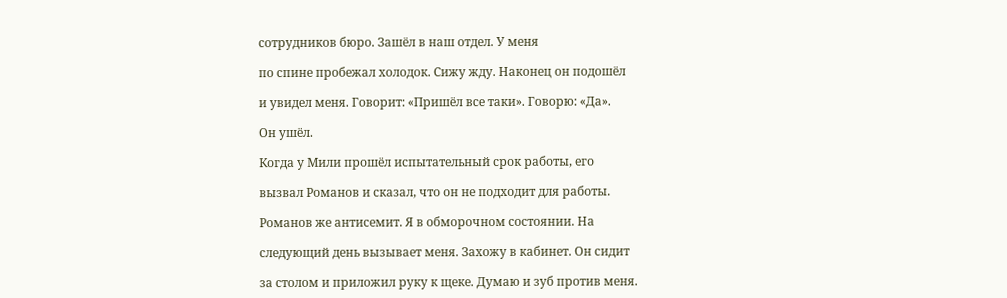сотрудников бюро. Зашёл в наш отдел. У меня

по спине пробежал холодок. Сижу жду. Наконец он подошёл

и увидел меня. Говорит: «Пришёл все таки». Говорю: «Да».

Он ушёл.

Когда у Мили прошёл испытательный срок работы, его

вызвал Романов и сказал, что он не подходит для работы.

Романов же антисемит. Я в обморочном состоянии. На

следующий день вызывает меня. Захожу в кабинет. Он сидит

за столом и приложил руку к щеке. Думаю и зуб против меня.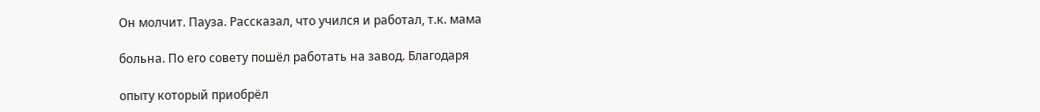Он молчит. Пауза. Рассказал, что учился и работал, т.к. мама

больна. По его совету пошёл работать на завод. Благодаря

опыту который приобрёл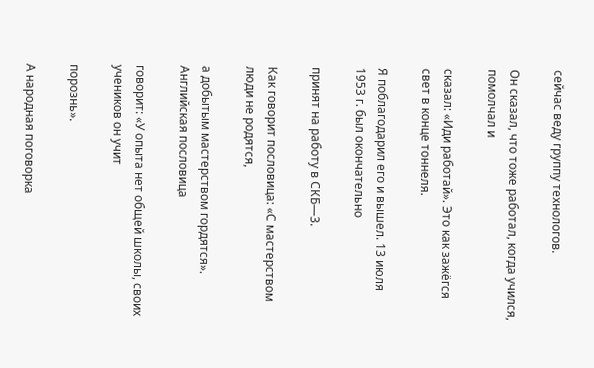сейчас веду группу технологов.

Он сказал, что тоже работал, когда учился, помолчал и

сказал: «Иди работай». Это как зажёгся свет в конце тоннеля.

Я поблагодарил его и вышел. 13 июля 1953 г. был окончательно

принят на работу в СКБ—3.

Как говорит пословица: «С мастерством люди не родятся,

а добытым мастерством гордятся». Английская пословица

говорит: «У опыта нет общей школы, своих учеников он учит

порознь».

А народная поговорка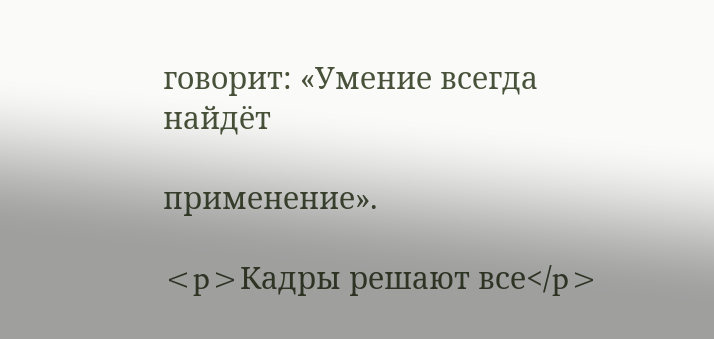говорит: «Умение всегда найдёт

применение».

<p>Кадры решают все</p>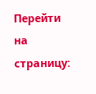Перейти на страницу: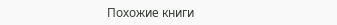Похожие книги